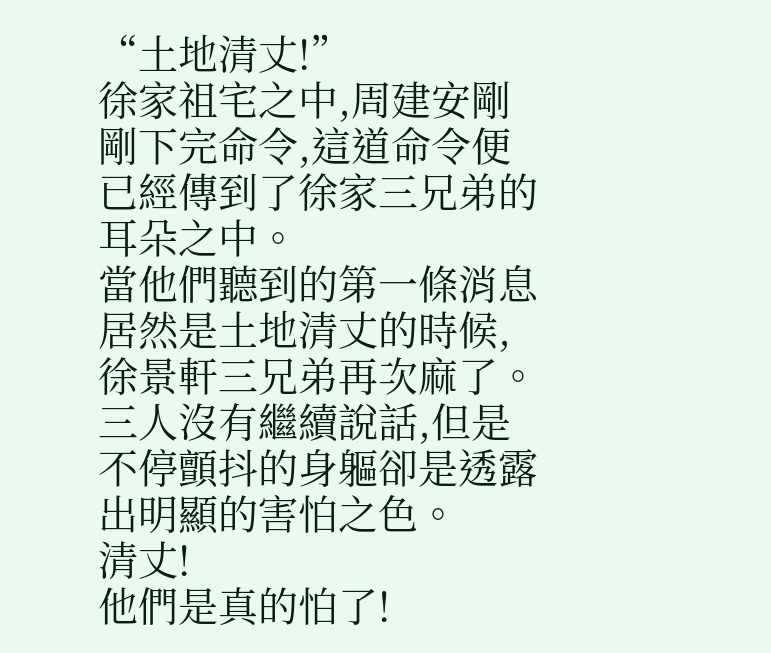“土地清丈!”
徐家祖宅之中,周建安剛剛下完命令,這道命令便已經傳到了徐家三兄弟的耳朵之中。
當他們聽到的第一條消息居然是土地清丈的時候,徐景軒三兄弟再次麻了。
三人沒有繼續說話,但是不停顫抖的身軀卻是透露出明顯的害怕之色。
清丈!
他們是真的怕了!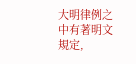大明律例之中有著明文規定,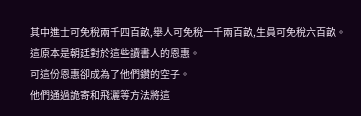其中進士可免稅兩千四百畝,舉人可免稅一千兩百畝,生員可免稅六百畝。
這原本是朝廷對於這些讀書人的恩惠。
可這份恩惠卻成為了他們鑽的空子。
他們通過詭寄和飛灑等方法將這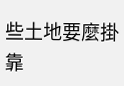些土地要麼掛靠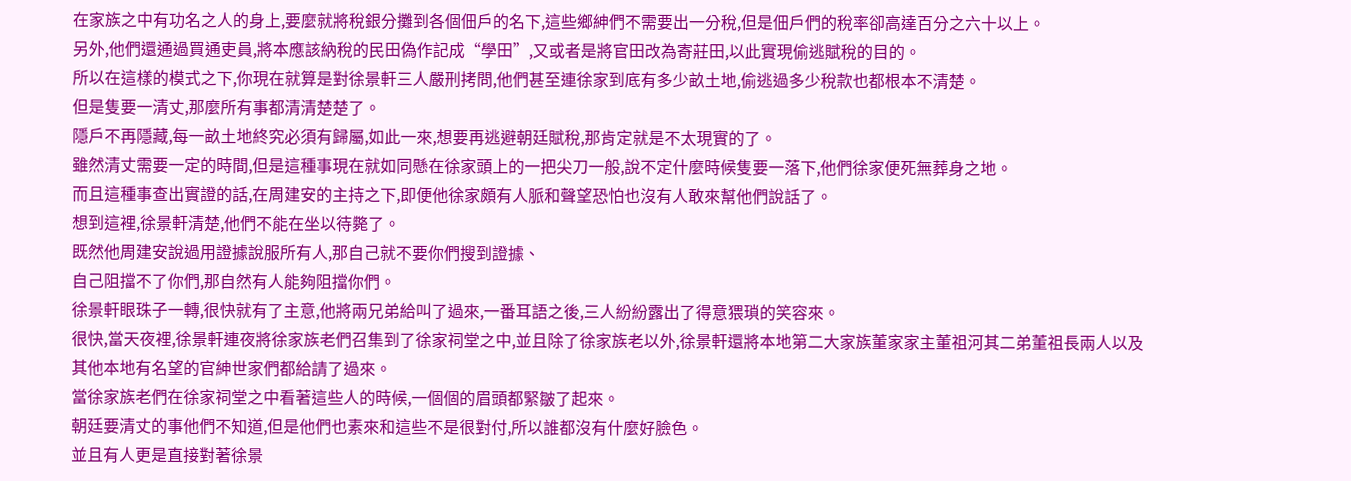在家族之中有功名之人的身上,要麼就將稅銀分攤到各個佃戶的名下,這些鄉紳們不需要出一分稅,但是佃戶們的稅率卻高達百分之六十以上。
另外,他們還通過買通吏員,將本應該納稅的民田偽作記成“學田”,又或者是將官田改為寄莊田,以此實現偷逃賦稅的目的。
所以在這樣的模式之下,你現在就算是對徐景軒三人嚴刑拷問,他們甚至連徐家到底有多少畝土地,偷逃過多少稅款也都根本不清楚。
但是隻要一清丈,那麼所有事都清清楚楚了。
隱戶不再隱藏,每一畝土地終究必須有歸屬,如此一來,想要再逃避朝廷賦稅,那肯定就是不太現實的了。
雖然清丈需要一定的時間,但是這種事現在就如同懸在徐家頭上的一把尖刀一般,說不定什麼時候隻要一落下,他們徐家便死無葬身之地。
而且這種事查出實證的話,在周建安的主持之下,即便他徐家頗有人脈和聲望恐怕也沒有人敢來幫他們說話了。
想到這裡,徐景軒清楚,他們不能在坐以待斃了。
既然他周建安說過用證據說服所有人,那自己就不要你們搜到證據、
自己阻擋不了你們,那自然有人能夠阻擋你們。
徐景軒眼珠子一轉,很快就有了主意,他將兩兄弟給叫了過來,一番耳語之後,三人紛紛露出了得意猥瑣的笑容來。
很快,當天夜裡,徐景軒連夜將徐家族老們召集到了徐家祠堂之中,並且除了徐家族老以外,徐景軒還將本地第二大家族董家家主董祖河其二弟董祖長兩人以及其他本地有名望的官紳世家們都給請了過來。
當徐家族老們在徐家祠堂之中看著這些人的時候,一個個的眉頭都緊皺了起來。
朝廷要清丈的事他們不知道,但是他們也素來和這些不是很對付,所以誰都沒有什麼好臉色。
並且有人更是直接對著徐景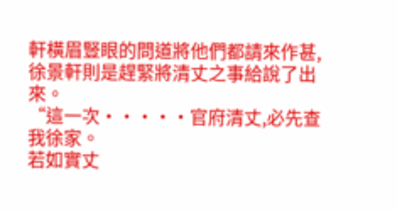軒橫眉豎眼的問道將他們都請來作甚,徐景軒則是趕緊將清丈之事給說了出來。
“這一次·····官府清丈,必先查我徐家。
若如實丈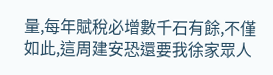量,每年賦稅必增數千石有餘,不僅如此,這周建安恐還要我徐家眾人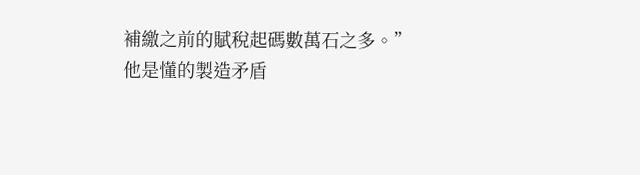補繳之前的賦稅起碼數萬石之多。”
他是懂的製造矛盾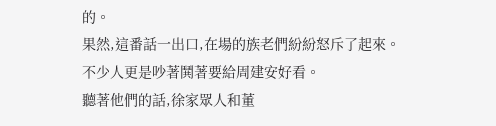的。
果然,這番話一出口,在場的族老們紛紛怒斥了起來。
不少人更是吵著鬨著要給周建安好看。
聽著他們的話,徐家眾人和董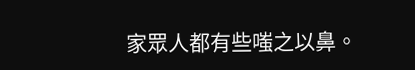家眾人都有些嗤之以鼻。